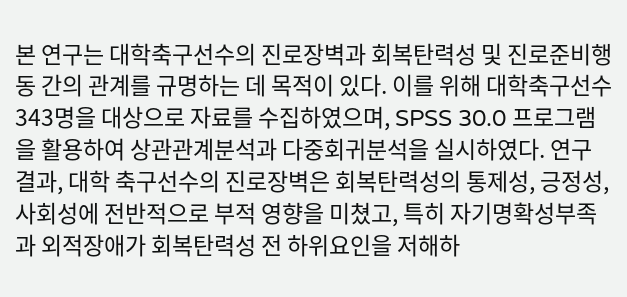본 연구는 대학축구선수의 진로장벽과 회복탄력성 및 진로준비행동 간의 관계를 규명하는 데 목적이 있다. 이를 위해 대학축구선수 343명을 대상으로 자료를 수집하였으며, SPSS 30.0 프로그램을 활용하여 상관관계분석과 다중회귀분석을 실시하였다. 연구결과, 대학 축구선수의 진로장벽은 회복탄력성의 통제성, 긍정성, 사회성에 전반적으로 부적 영향을 미쳤고, 특히 자기명확성부족과 외적장애가 회복탄력성 전 하위요인을 저해하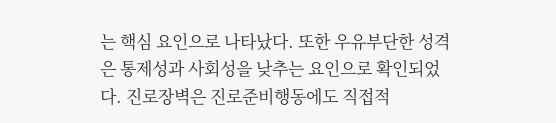는 핵심 요인으로 나타났다. 또한 우유부단한 성격은 통제성과 사회성을 낮추는 요인으로 확인되었다. 진로장벽은 진로준비행동에도 직접적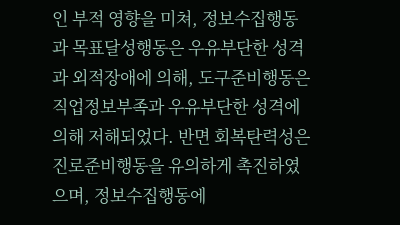인 부적 영향을 미쳐, 정보수집행동과 목표달성행동은 우유부단한 성격과 외적장애에 의해, 도구준비행동은 직업정보부족과 우유부단한 성격에 의해 저해되었다. 반면 회복탄력성은 진로준비행동을 유의하게 촉진하였으며, 정보수집행동에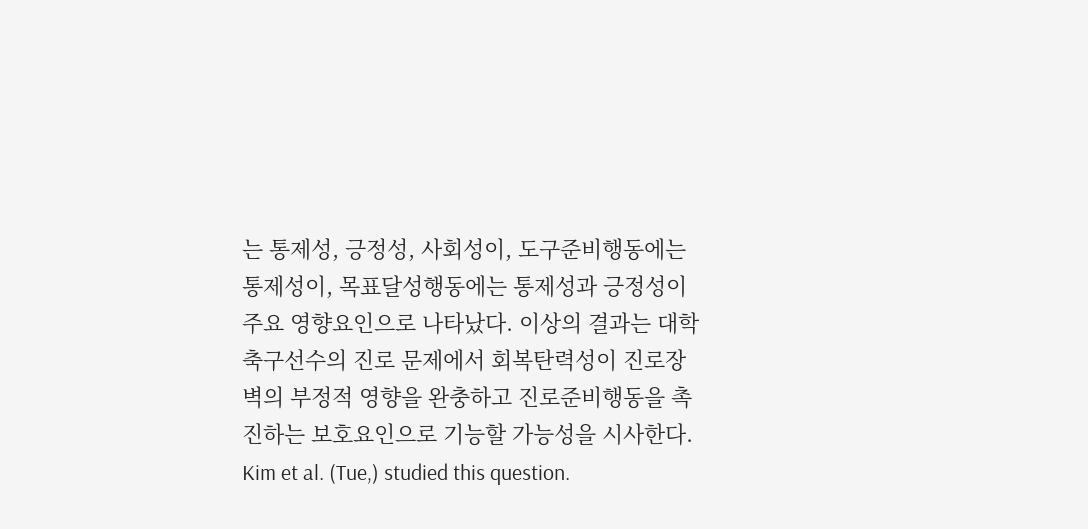는 통제성, 긍정성, 사회성이, 도구준비행동에는 통제성이, 목표달성행동에는 통제성과 긍정성이 주요 영향요인으로 나타났다. 이상의 결과는 대학축구선수의 진로 문제에서 회복탄력성이 진로장벽의 부정적 영향을 완충하고 진로준비행동을 촉진하는 보호요인으로 기능할 가능성을 시사한다.
Kim et al. (Tue,) studied this question.